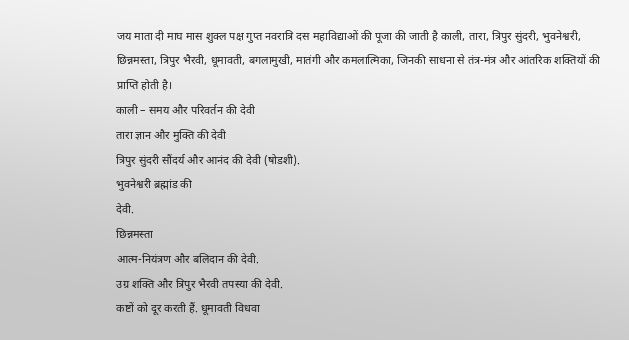जय माता दी माघ मास शुक्ल पक्ष गुप्त नवरात्रि दस महाविद्याओं की पूजा की जाती है काली, तारा, त्रिपुर सुंदरी, भुवनेश्वरी, छिन्नमस्ता, त्रिपुर भैरवी, धूमावती, बगलामुखी, मातंगी और कमलात्मिका, जिनकी साधना से तंत्र-मंत्र और आंतरिक शक्तियों की प्राप्ति होती है।
काली – समय और परिवर्तन की देवी
तारा ज्ञान और मुक्ति की देवी
त्रिपुर सुंदरी सौंदर्य और आनंद की देवी (षोडशी).
भुवनेश्वरी ब्रह्मांड की
देवी.
छिन्नमस्ता
आत्म-नियंत्रण और बलिदान की देवी.
उग्र शक्ति और त्रिपुर भैरवी तपस्या की देवी.
कष्टों को दूर करती हैं. धूमावती विधवा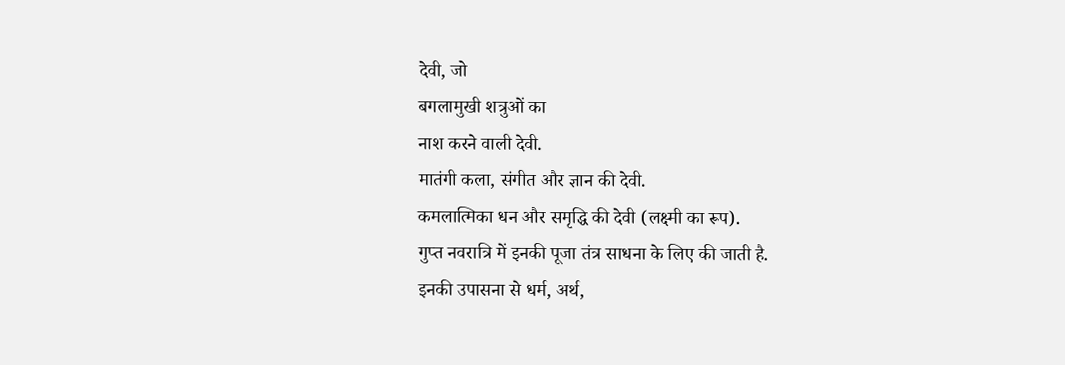देवी, जो
बगलामुखी शत्रुओं का
नाश करने वाली देवी.
मातंगी कला, संगीत और ज्ञान की देवी.
कमलात्मिका धन और समृद्धि की देवी (लक्ष्मी का रूप).
गुप्त नवरात्रि में इनकी पूजा तंत्र साधना के लिए की जाती है.
इनकी उपासना से धर्म, अर्थ,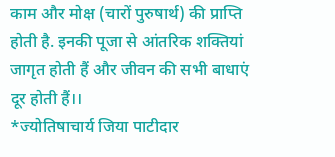काम और मोक्ष (चारों पुरुषार्थ) की प्राप्ति होती है. इनकी पूजा से आंतरिक शक्तियां जागृत होती हैं और जीवन की सभी बाधाएं दूर होती हैं।।
*ज्योतिषाचार्य जिया पाटीदार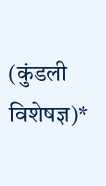(कुंडली विशेषज्ञ)*